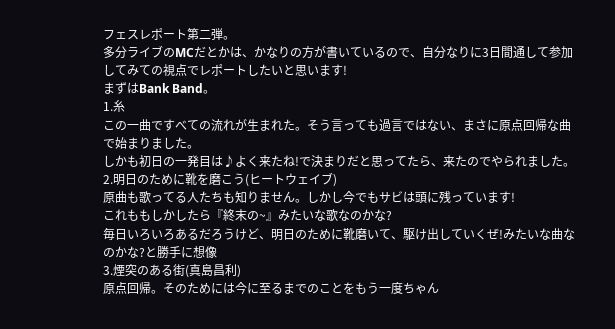フェスレポート第二弾。
多分ライブのMCだとかは、かなりの方が書いているので、自分なりに3日間通して参加してみての視点でレポートしたいと思います!
まずはBank Band。
1.糸
この一曲ですべての流れが生まれた。そう言っても過言ではない、まさに原点回帰な曲で始まりました。
しかも初日の一発目は♪よく来たね!で決まりだと思ってたら、来たのでやられました。
2.明日のために靴を磨こう(ヒートウェイブ)
原曲も歌ってる人たちも知りません。しかし今でもサビは頭に残っています!
これももしかしたら『終末の~』みたいな歌なのかな?
毎日いろいろあるだろうけど、明日のために靴磨いて、駆け出していくぜ!みたいな曲なのかな?と勝手に想像
3.煙突のある街(真島昌利)
原点回帰。そのためには今に至るまでのことをもう一度ちゃん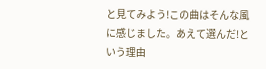と見てみよう!この曲はそんな風に感じました。あえて選んだ!という理由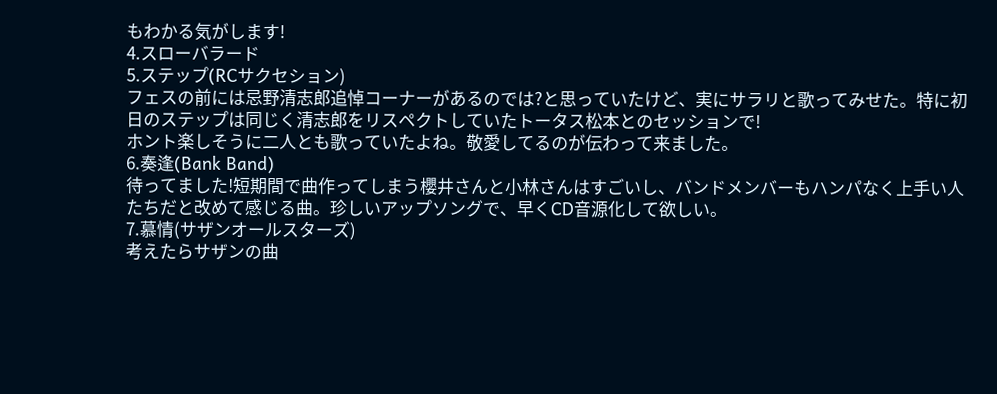もわかる気がします!
4.スローバラード
5.ステップ(RCサクセション)
フェスの前には忌野清志郎追悼コーナーがあるのでは?と思っていたけど、実にサラリと歌ってみせた。特に初日のステップは同じく清志郎をリスペクトしていたトータス松本とのセッションで!
ホント楽しそうに二人とも歌っていたよね。敬愛してるのが伝わって来ました。
6.奏逢(Bank Band)
待ってました!短期間で曲作ってしまう櫻井さんと小林さんはすごいし、バンドメンバーもハンパなく上手い人たちだと改めて感じる曲。珍しいアップソングで、早くCD音源化して欲しい。
7.慕情(サザンオールスターズ)
考えたらサザンの曲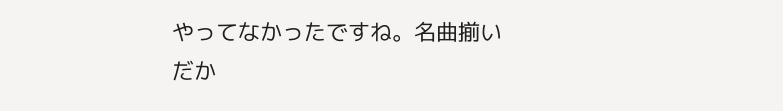やってなかったですね。名曲揃いだか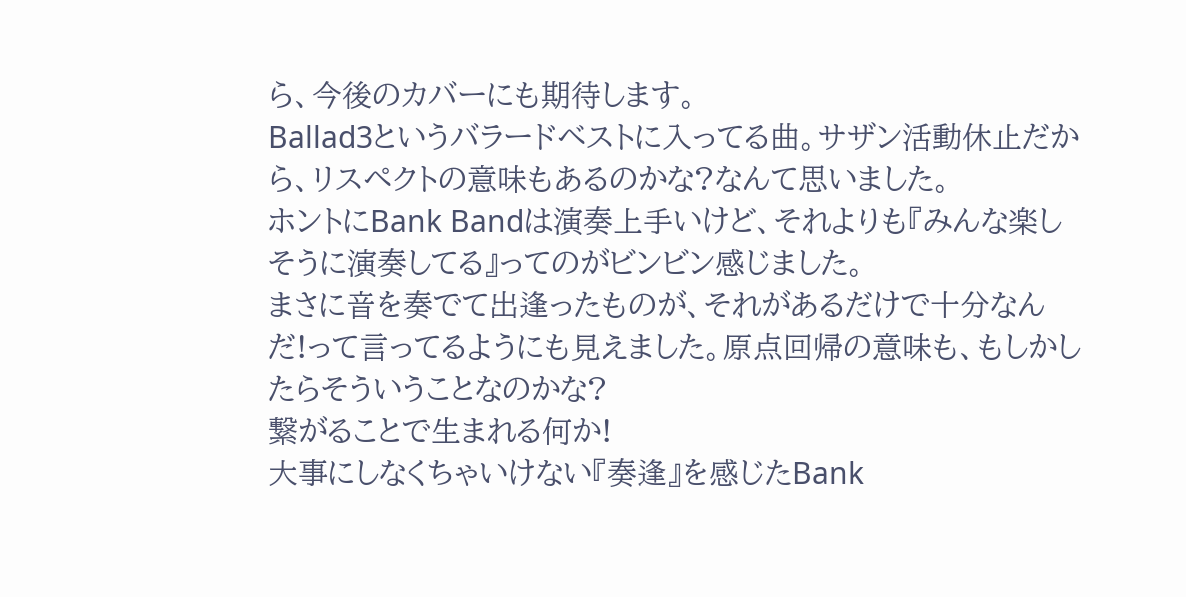ら、今後のカバーにも期待します。
Ballad3というバラードベストに入ってる曲。サザン活動休止だから、リスペクトの意味もあるのかな?なんて思いました。
ホントにBank Bandは演奏上手いけど、それよりも『みんな楽しそうに演奏してる』ってのがビンビン感じました。
まさに音を奏でて出逢ったものが、それがあるだけで十分なんだ!って言ってるようにも見えました。原点回帰の意味も、もしかしたらそういうことなのかな?
繋がることで生まれる何か!
大事にしなくちゃいけない『奏逢』を感じたBank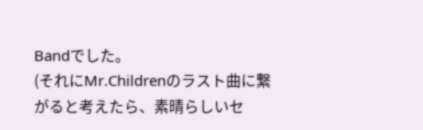Bandでした。
(それにMr.Childrenのラスト曲に繋がると考えたら、素晴らしいセ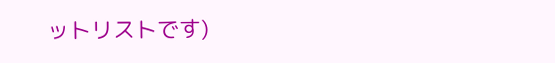ットリストです)